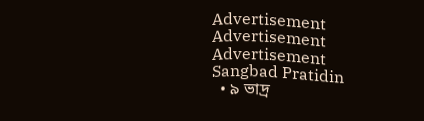Advertisement
Advertisement
Advertisement
Sangbad Pratidin
  • ৯ ভাদ্র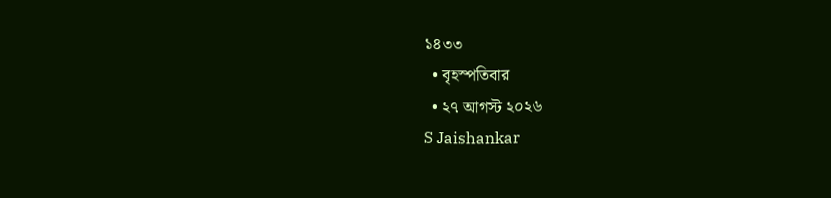১৪৩৩
  • বৃহস্পতিবার
  • ২৭ আগস্ট ২০২৬
S Jaishankar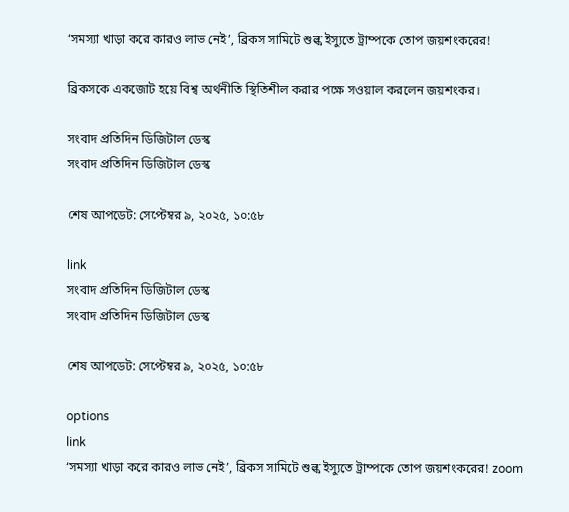‘সমস্যা খাড়া করে কারও লাভ নেই’, ব্রিকস সামিটে শুল্ক ইস্যুতে ট্রাম্পকে তোপ জয়শংকরের!

ব্রিকসকে একজোট হয়ে বিশ্ব অর্থনীতি স্থিতিশীল করার পক্ষে সওয়াল করলেন জয়শংকর।

সংবাদ প্রতিদিন ডিজিটাল ডেস্ক
সংবাদ প্রতিদিন ডিজিটাল ডেস্ক

শেষ আপডেট: সেপ্টেম্বর ৯, ২০২৫, ১০:৫৮

link
সংবাদ প্রতিদিন ডিজিটাল ডেস্ক
সংবাদ প্রতিদিন ডিজিটাল ডেস্ক

শেষ আপডেট: সেপ্টেম্বর ৯, ২০২৫, ১০:৫৮

options
link
‘সমস্যা খাড়া করে কারও লাভ নেই’, ব্রিকস সামিটে শুল্ক ইস্যুতে ট্রাম্পকে তোপ জয়শংকরের! zoom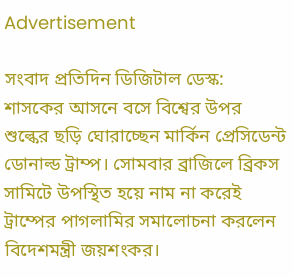Advertisement

সংবাদ প্রতিদিন ডিজিটাল ডেস্ক: শাসকের আসনে বসে বিশ্বের উপর শুল্কের ছড়ি ঘোরাচ্ছেন মার্কিন প্রেসিডেন্ট ডোনাল্ড ট্রাম্প। সোমবার ব্রাজিলে ব্রিকস সামিটে উপস্থিত হয়ে নাম না করেই ট্রাম্পের পাগলামির সমালোচনা করলেন বিদেশমন্ত্রী জয়শংকর।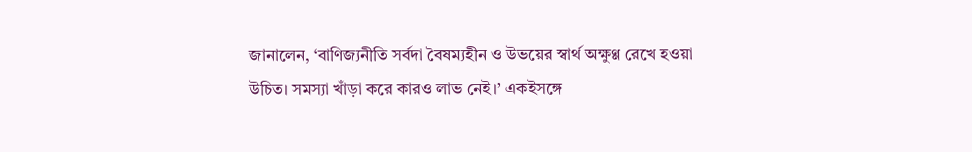জানালেন, ‘বাণিজ্যনীতি সর্বদা বৈষম্যহীন ও উভয়ের স্বার্থ অক্ষুণ্ণ রেখে হওয়া উচিত। সমস্যা খাঁড়া করে কারও লাভ নেই।’ একইসঙ্গে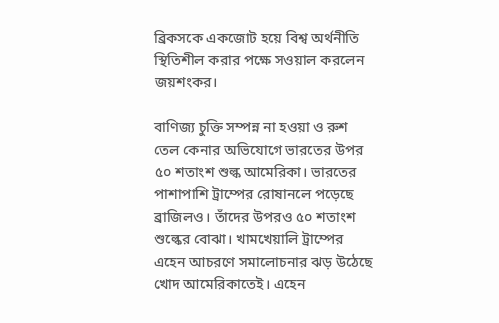ব্রিকসকে একজোট হয়ে বিশ্ব অর্থনীতি স্থিতিশীল করার পক্ষে সওয়াল করলেন জয়শংকর।

বাণিজ্য চুক্তি সম্পন্ন না হওয়া ও রুশ তেল কেনার অভিযোগে ভারতের উপর ৫০ শতাংশ শুল্ক আমেরিকা। ভারতের পাশাপাশি ট্রাম্পের রোষানলে পড়েছে ব্রাজিলও। তাঁদের উপরও ৫০ শতাংশ শুল্কের বোঝা। খামখেয়ালি ট্রাম্পের এহেন আচরণে সমালোচনার ঝড় উঠেছে খোদ আমেরিকাতেই। এহেন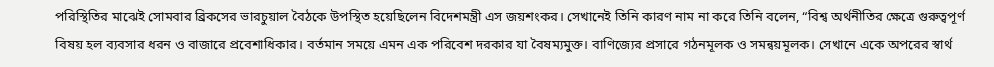পরিস্থিতির মাঝেই সোমবার ব্রিকসের ভারচুয়াল বৈঠকে উপস্থিত হয়েছিলেন বিদেশমন্ত্রী এস জয়শংকর। সেখানেই তিনি কারণ নাম না করে তিনি বলেন, “বিশ্ব অর্থনীতির ক্ষেত্রে গুরুত্বপূর্ণ বিষয় হল ব্যবসার ধরন ও বাজারে প্রবেশাধিকার। বর্তমান সময়ে এমন এক পরিবেশ দরকার যা বৈষম্যমুক্ত। বাণিজ্যের প্রসারে গঠনমূলক ও সমন্বয়মূলক। সেখানে একে অপরের স্বার্থ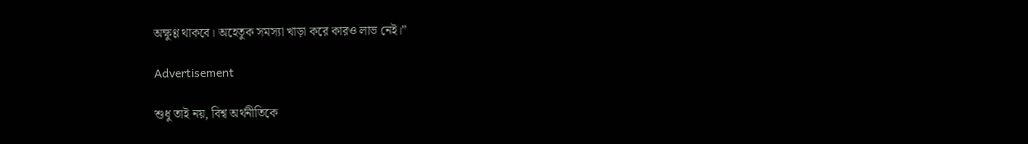অক্ষুণ্ণ থাকবে। অহেতুক সমস্যা খাড়া করে কারও লাভ নেই।”

Advertisement

শুধু তাই নয়, বিশ্ব অর্থনীতিকে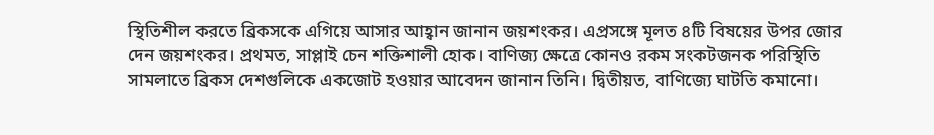স্থিতিশীল করতে ব্রিকসকে এগিয়ে আসার আহ্বান জানান জয়শংকর। এপ্রসঙ্গে মূলত ৪টি বিষয়ের উপর জোর দেন জয়শংকর। প্রথমত, সাপ্লাই চেন শক্তিশালী হোক। বাণিজ্য ক্ষেত্রে কোনও রকম সংকটজনক পরিস্থিতি সামলাতে ব্রিকস দেশগুলিকে একজোট হওয়ার আবেদন জানান তিনি। দ্বিতীয়ত, বাণিজ্যে ঘাটতি কমানো।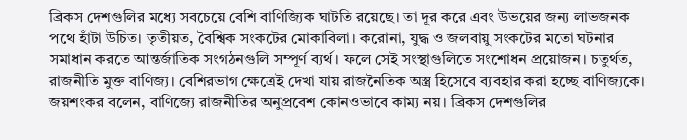ব্রিকস দেশগুলির মধ্যে সবচেয়ে বেশি বাণিজ্যিক ঘাটতি রয়েছে। তা দূর করে এবং উভয়ের জন্য লাভজনক পথে হাঁটা উচিত। তৃতীয়ত, বৈশ্বিক সংকটের মোকাবিলা। করোনা, যুদ্ধ ও জলবায়ু সংকটের মতো ঘটনার সমাধান করতে আন্তর্জাতিক সংগঠনগুলি সম্পূর্ণ ব্যর্থ। ফলে সেই সংস্থাগুলিতে সংশোধন প্রয়োজন। চতুর্থত, রাজনীতি মুক্ত বাণিজ্য। বেশিরভাগ ক্ষেত্রেই দেখা যায় রাজনৈতিক অস্ত্র হিসেবে ব্যবহার করা হচ্ছে বাণিজ্যকে। জয়শংকর বলেন, বাণিজ্যে রাজনীতির অনুপ্রবেশ কোনওভাবে কাম্য নয়। ব্রিকস দেশগুলির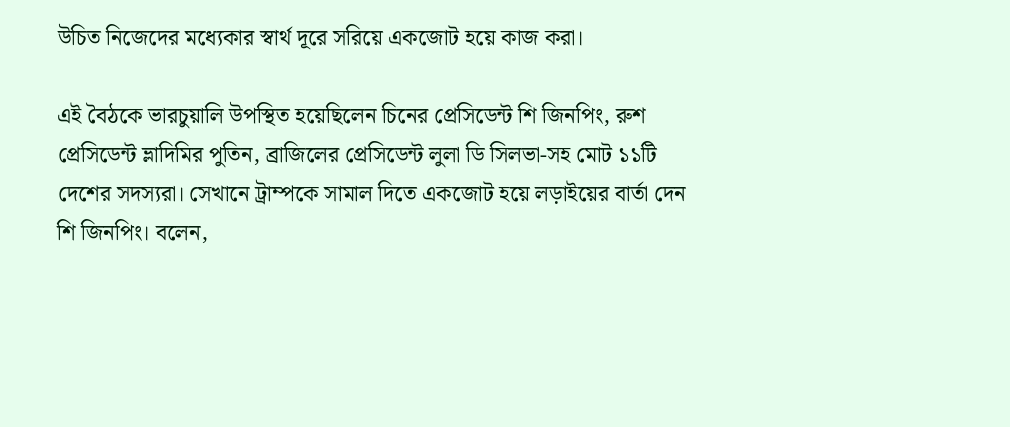উচিত নিজেদের মধ্যেকার স্বার্থ দূরে সরিয়ে একজোট হয়ে কাজ করা।

এই বৈঠকে ভারচুয়ালি উপস্থিত হয়েছিলেন চিনের প্রেসিডেন্ট শি জিনপিং, রুশ প্রেসিডেন্ট ভ্লাদিমির পুতিন, ব্রাজিলের প্রেসিডেন্ট লুলা ডি সিলভা-সহ মোট ১১টি দেশের সদস্যরা। সেখানে ট্রাম্পকে সামাল দিতে একজোট হয়ে লড়াইয়ের বার্তা দেন শি জিনপিং। বলেন,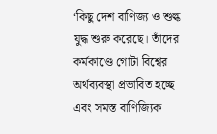‘কিছু দেশ বাণিজ্য ও শুল্ক যুদ্ধ শুরু করেছে। তাঁদের কর্মকাণ্ডে গোটা বিশ্বের অর্থব্যবস্থা প্রভাবিত হচ্ছে এবং সমস্ত বাণিজ্যিক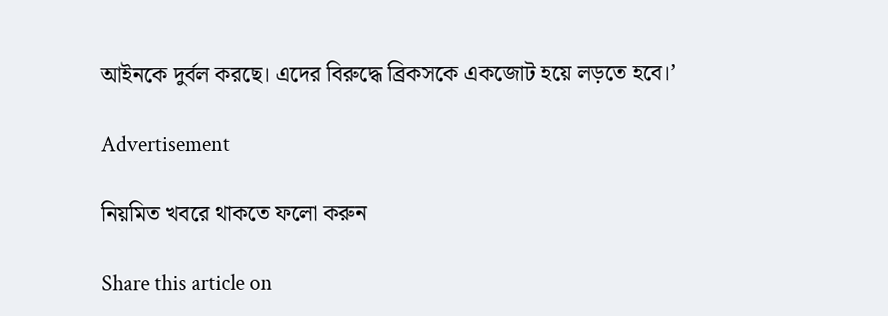আইনকে দুর্বল করছে। এদের বিরুদ্ধে ব্রিকসকে একজোট হয়ে লড়তে হবে।’

Advertisement

নিয়মিত খবরে থাকতে ফলো করুন

Share this article on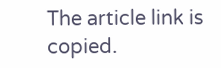The article link is copied.